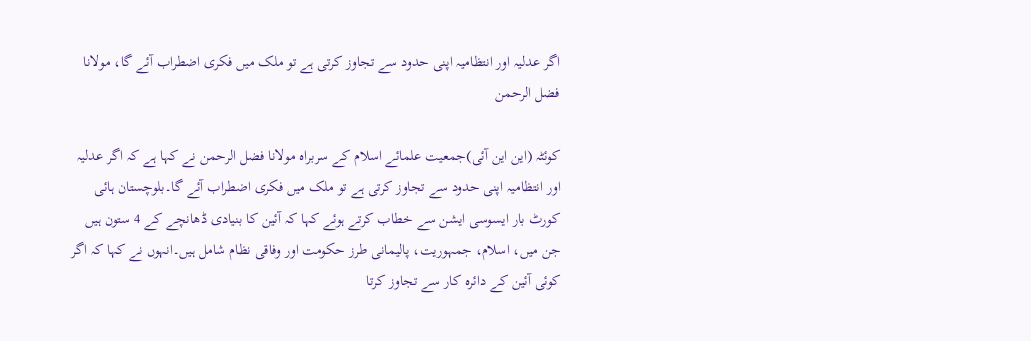اگر عدلیہ اور انتظامیہ اپنی حدود سے تجاوز کرتی ہے تو ملک میں فکری اضطراب آئے گا، مولانا فضل الرحمن

کوئٹہ (این این آئی)جمعیت علمائے اسلام کے سربراہ مولانا فضل الرحمن نے کہا ہے کہ اگر عدلیہ اور انتظامیہ اپنی حدود سے تجاوز کرتی ہے تو ملک میں فکری اضطراب آئے گا۔بلوچستان ہائی کورٹ بار ایسوسی ایشن سے خطاب کرتے ہوئے کہا کہ آئین کا بنیادی ڈھانچے کے 4 ستون ہیں جن میں، اسلام، جمہوریت، پالیمانی طرز حکومت اور وفاقی نظام شامل ہیں۔انہوں نے کہا کہ اگر کوئی آئین کے دائرہ کار سے تجاوز کرتا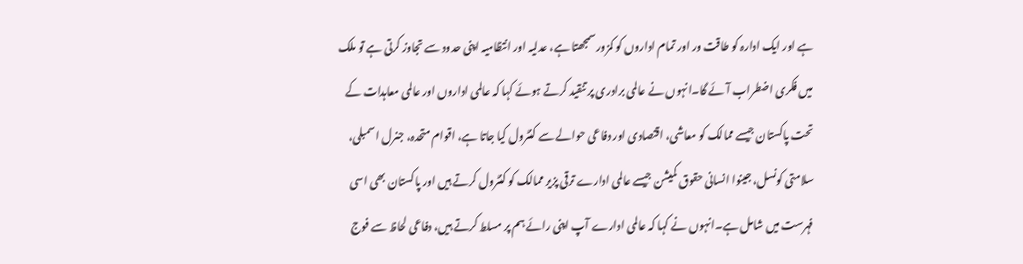ہے اور ایک ادارہ کو طاقت ور اور تمام اداروں کو کمزور سمجھتا ہے، عدلیہ اور انتظامیہ اپنی حدود سے تجاوز کرتی ہے تو ملک میں فکری اضطراب آئے گا۔انہوں نے عالمی برادری پر تنقید کرتے ہوئے کہا کہ عالمی اداروں اور عالمی معاہدات کے تحت پاکستان جیسے ممالک کو معاشی، اقتصادی اور دفاعی حوالے سے کنٹرول کیا جاتا ہے، اقوام متحدہ، جنرل اسمبلی، سلامتی کونسل، جینوا انسانی حقوق کمیشن جیسے عالمی ادارے ترقی پزیر ممالک کو کنٹرول کرتے ہیں اور پاکستان بھی اسی فہرست میں شامل ہے۔انہوں نے کہا کہ عالمی ادارے آپ اپنی رائے ہم پر مسلط کرتے ہیں، دفاعی لحاظ سے فوج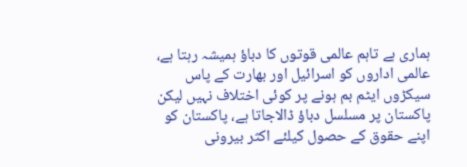ہماری ہے تاہم عالمی قوتوں کا دباؤ ہمیشہ رہتا ہے، عالمی اداروں کو اسرائیل اور بھارت کے پاس سیکڑوں ایٹم بم ہونے پر کوئی اختلاف نہیں لیکن پاکستان پر مسلسل دباؤ ڈالاجاتا ہے، پاکستان کو اپنے حقوق کے حصول کیلئے اکثر بیرونی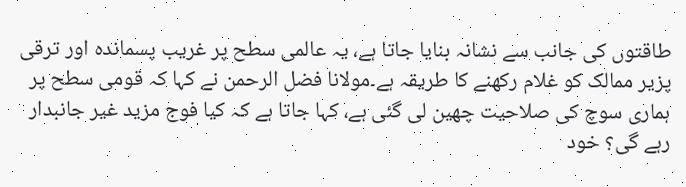طاقتوں کی جانب سے نشانہ بنایا جاتا ہے، یہ عالمی سطح پر غریب پسماندہ اور ترقی پزیر ممالک کو غلام رکھنے کا طریقہ ہے۔مولانا فضل الرحمن نے کہا کہ قومی سطح پر ہماری سوچ کی صلاحیت چھین لی گئی ہے، کہا جاتا ہے کہ کیا فوج مزید غیر جانبدار رہے گی؟ خود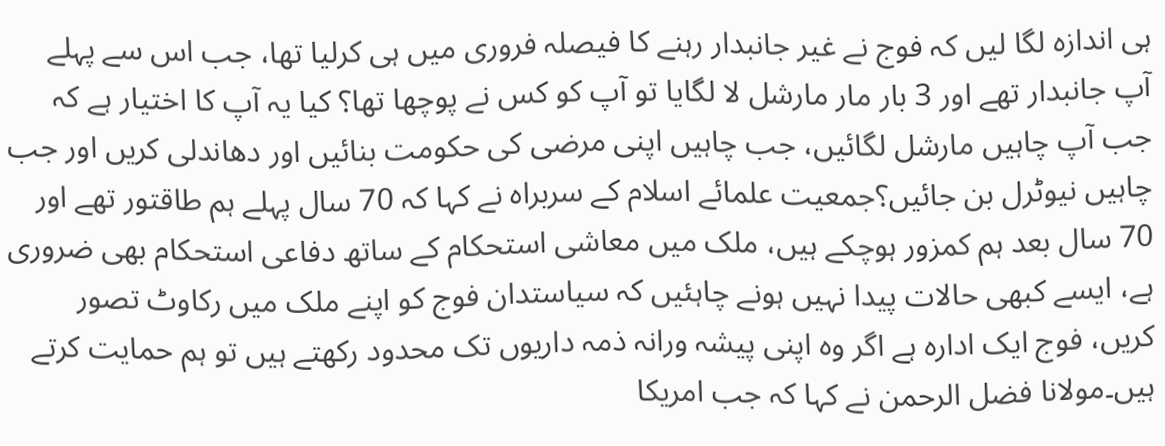ہی اندازہ لگا لیں کہ فوج نے غیر جانبدار رہنے کا فیصلہ فروری میں ہی کرلیا تھا، جب اس سے پہلے آپ جانبدار تھے اور 3 بار مار مارشل لا لگایا تو آپ کو کس نے پوچھا تھا؟ کیا یہ آپ کا اختیار ہے کہ جب آپ چاہیں مارشل لگائیں، جب چاہیں اپنی مرضی کی حکومت بنائیں اور دھاندلی کریں اور جب چاہیں نیوٹرل بن جائیں؟جمعیت علمائے اسلام کے سربراہ نے کہا کہ 70 سال پہلے ہم طاقتور تھے اور 70 سال بعد ہم کمزور ہوچکے ہیں، ملک میں معاشی استحکام کے ساتھ دفاعی استحکام بھی ضروری ہے، ایسے کبھی حالات پیدا نہیں ہونے چاہئیں کہ سیاستدان فوج کو اپنے ملک میں رکاوٹ تصور کریں، فوج ایک ادارہ ہے اگر وہ اپنی پیشہ ورانہ ذمہ داریوں تک محدود رکھتے ہیں تو ہم حمایت کرتے ہیں۔مولانا فضل الرحمن نے کہا کہ جب امریکا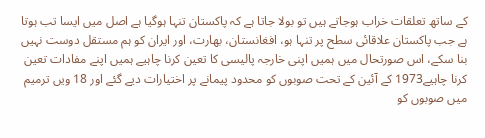کے ساتھ تعلقات خراب ہوجاتے ہیں تو بولا جاتا ہے کہ پاکستان تنہا ہوگیا ہے اصل میں ایسا تب ہوتا ہے جب پاکستان علاقائی سطح پر تنہا ہو، افغانستان، بھارت، اور ایران کو ہم مستقل دوست نہیں بنا سکے، اس صورتحال میں ہمیں اپنی خارجہ پالیسی کا تعین کرنا چاہیے ہمیں اپنے مفادات تعین کرنا چاہیے1973 کے آئین کے تحت صوبوں کو محدود پیمانے پر اختیارات دیے گئے اور 18 ویں ترمیم میں صوبوں کو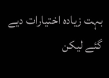بہت زیادہ اختیارات دیے گئے لیکن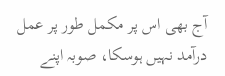آج بھی اس پر مکمل طور پر عمل درآمد نہیں ہوسکا، صوبہ اپنے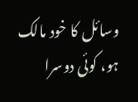وسائل کا خود مالک ہو، کوئی دوسرا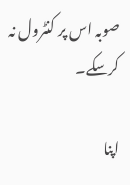صوبہ اس پر کنٹرول نہ کرسکے۔

اپنا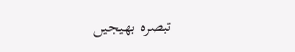تبصرہ بھیجیں